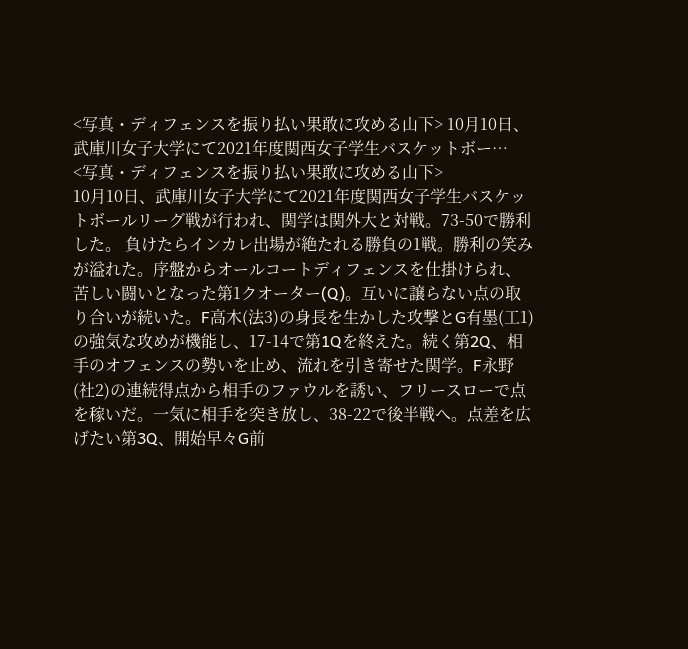<写真・ディフェンスを振り払い果敢に攻める山下> 10月10日、武庫川女子大学にて2021年度関西女子学生バスケットボー…
<写真・ディフェンスを振り払い果敢に攻める山下>
10月10日、武庫川女子大学にて2021年度関西女子学生バスケットボールリーグ戦が行われ、関学は関外大と対戦。73-50で勝利した。 負けたらインカレ出場が絶たれる勝負の1戦。勝利の笑みが溢れた。序盤からオールコートディフェンスを仕掛けられ、苦しい闘いとなった第1クオーター(Q)。互いに譲らない点の取り合いが続いた。F高木(法3)の身長を生かした攻撃とG有墨(工1)の強気な攻めが機能し、17-14で第1Qを終えた。続く第2Q、相手のオフェンスの勢いを止め、流れを引き寄せた関学。F永野(社2)の連続得点から相手のファウルを誘い、フリースローで点を稼いだ。一気に相手を突き放し、38-22で後半戦へ。点差を広げたい第3Q、開始早々G前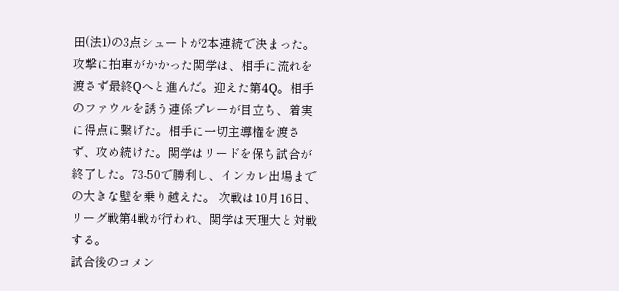田(法1)の3点シュートが2本連続で決まった。攻撃に拍車がかかった関学は、相手に流れを渡さず最終Qへと進んだ。迎えた第4Q。相手のファウルを誘う連係プレーが目立ち、着実に得点に繋げた。相手に一切主導権を渡さず、攻め続けた。関学はリードを保ち試合が終了した。73-50で勝利し、インカレ出場までの大きな壁を乗り越えた。 次戦は10月16日、リーグ戦第4戦が行われ、関学は天理大と対戦する。
試合後のコメン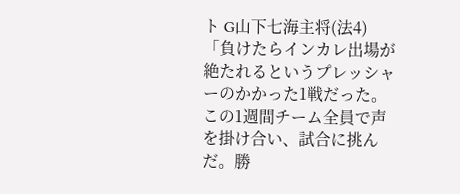ト G山下七海主将(法4)「負けたらインカレ出場が絶たれるというプレッシャーのかかった1戦だった。この1週間チーム全員で声を掛け合い、試合に挑んだ。勝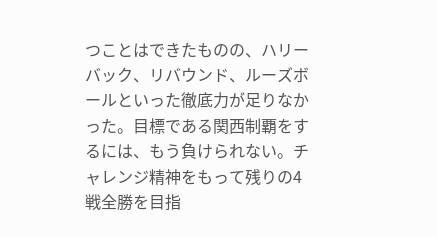つことはできたものの、ハリーバック、リバウンド、ルーズボールといった徹底力が足りなかった。目標である関西制覇をするには、もう負けられない。チャレンジ精神をもって残りの4戦全勝を目指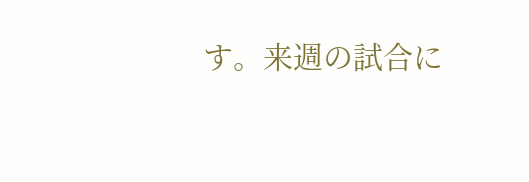す。来週の試合に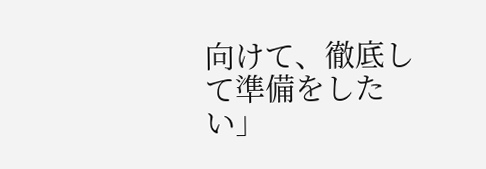向けて、徹底して準備をしたい」